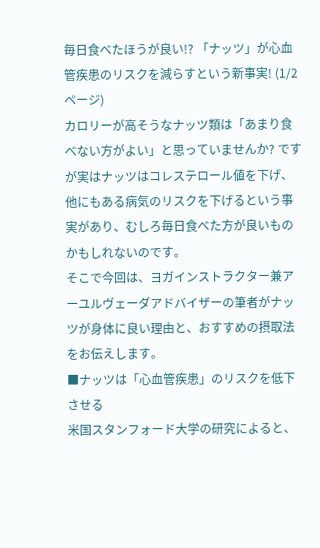毎日食べたほうが良い!? 「ナッツ」が心血管疾患のリスクを減らすという新事実! (1/2ページ)
カロリーが高そうなナッツ類は「あまり食べない方がよい」と思っていませんか? ですが実はナッツはコレステロール値を下げ、他にもある病気のリスクを下げるという事実があり、むしろ毎日食べた方が良いものかもしれないのです。
そこで今回は、ヨガインストラクター兼アーユルヴェーダアドバイザーの筆者がナッツが身体に良い理由と、おすすめの摂取法をお伝えします。
■ナッツは「心血管疾患」のリスクを低下させる
米国スタンフォード大学の研究によると、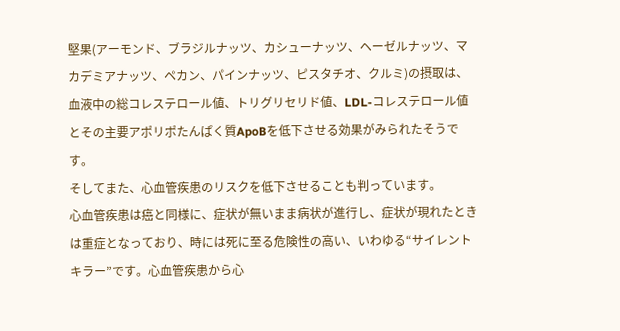堅果(アーモンド、ブラジルナッツ、カシューナッツ、ヘーゼルナッツ、マカデミアナッツ、ペカン、パインナッツ、ピスタチオ、クルミ)の摂取は、血液中の総コレステロール値、トリグリセリド値、LDL-コレステロール値とその主要アポリポたんぱく質ApoBを低下させる効果がみられたそうです。
そしてまた、心血管疾患のリスクを低下させることも判っています。
心血管疾患は癌と同様に、症状が無いまま病状が進行し、症状が現れたときは重症となっており、時には死に至る危険性の高い、いわゆる“サイレントキラー”です。心血管疾患から心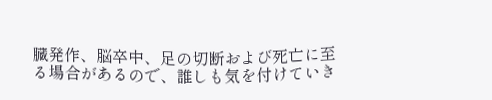臓発作、脳卒中、足の切断および死亡に至る場合があるので、誰しも気を付けていき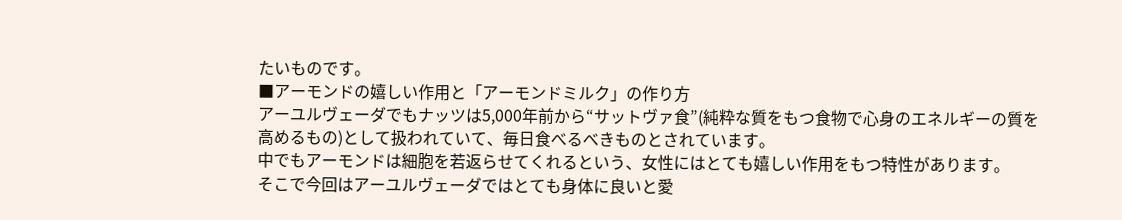たいものです。
■アーモンドの嬉しい作用と「アーモンドミルク」の作り方
アーユルヴェーダでもナッツは5,000年前から“サットヴァ食”(純粋な質をもつ食物で心身のエネルギーの質を高めるもの)として扱われていて、毎日食べるべきものとされています。
中でもアーモンドは細胞を若返らせてくれるという、女性にはとても嬉しい作用をもつ特性があります。
そこで今回はアーユルヴェーダではとても身体に良いと愛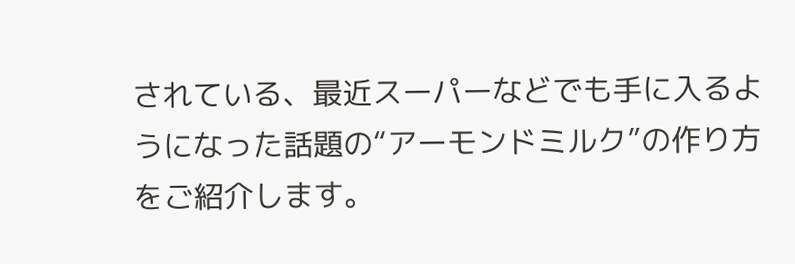されている、最近スーパーなどでも手に入るようになった話題の“アーモンドミルク”の作り方をご紹介します。